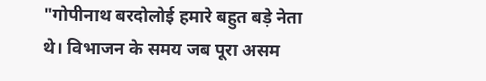"गोपीनाथ बरदोलोई हमारे बहुत बड़े नेता थे। विभाजन के समय जब पूरा असम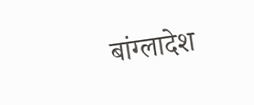बांग्लादेश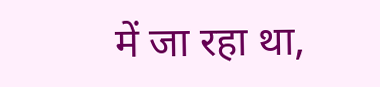में जा रहा था,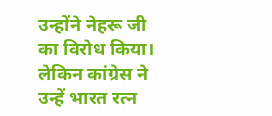उन्होंने नेहरू जी का विरोध किया। लेकिन कांग्रेस ने उन्हें भारत रत्न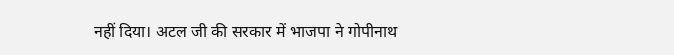नहीं दिया। अटल जी की सरकार में भाजपा ने गोपीनाथ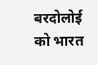बरदोलोई को भारत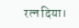रत्न दिया।